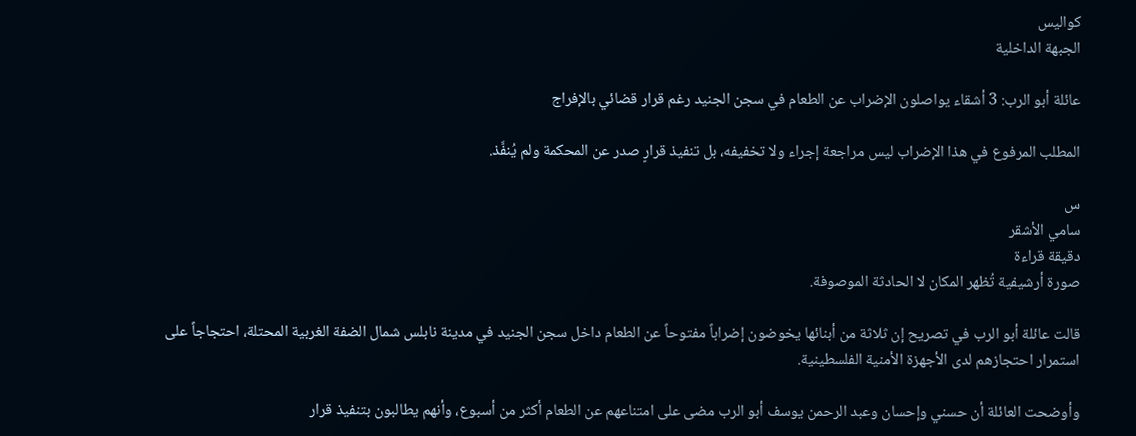كواليس
الجبهة الداخلية

عائلة أبو الرب: 3 أشقاء يواصلون الإضراب عن الطعام في سجن الجنيد رغم قرار قضائي بالإفراج

المطلب المرفوع في هذا الإضراب ليس مراجعة إجراء ولا تخفيفه، بل تنفيذ قرارٍ صدر عن المحكمة ولم يُنفَّذ.

س
سامي الأشقر
دقيقة قراءة
صورة أرشيفية تُظهر المكان لا الحادثة الموصوفة.

قالت عائلة أبو الرب في تصريح إن ثلاثة من أبنائها يخوضون إضراباً مفتوحاً عن الطعام داخل سجن الجنيد في مدينة نابلس شمال الضفة الغربية المحتلة، احتجاجاً على استمرار احتجازهم لدى الأجهزة الأمنية الفلسطينية.

وأوضحت العائلة أن حسني وإحسان وعبد الرحمن يوسف أبو الرب مضى على امتناعهم عن الطعام أكثر من أسبوع، وأنهم يطالبون بتنفيذ قرار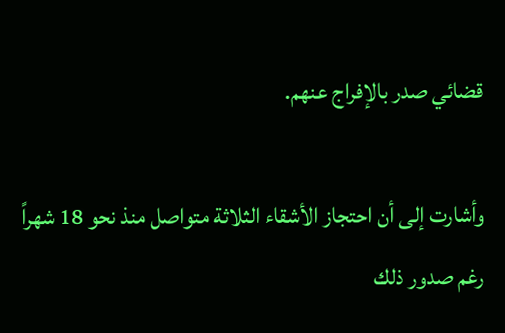قضائي صدر بالإفراج عنهم.

وأشارت إلى أن احتجاز الأشقاء الثلاثة متواصل منذ نحو 18 شهراً رغم صدور ذلك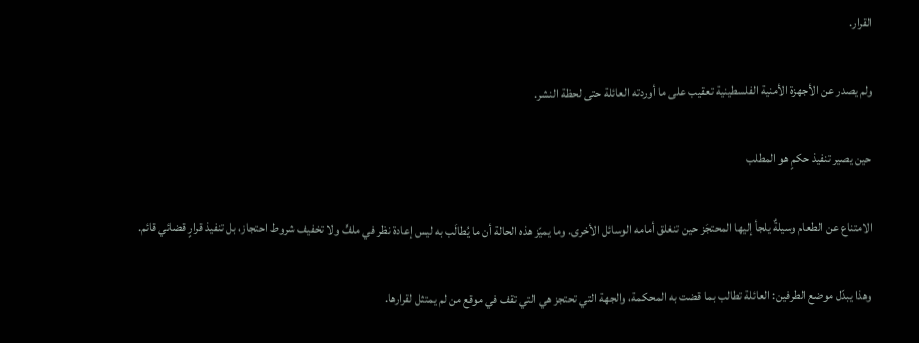القرار.

ولم يصدر عن الأجهزة الأمنية الفلسطينية تعقيب على ما أوردته العائلة حتى لحظة النشر.

حين يصير تنفيذ حكمٍ هو المطلب

الامتناع عن الطعام وسيلةٌ يلجأ إليها المحتجَز حين تنغلق أمامه الوسائل الأخرى. وما يميّز هذه الحالة أن ما يُطالَب به ليس إعادة نظر في ملفٍّ ولا تخفيف شروط احتجاز، بل تنفيذ قرارٍ قضائي قائم.

وهذا يبدّل موضع الطرفين: العائلة تطالب بما قضت به المحكمة، والجهة التي تحتجز هي التي تقف في موقع من لم يمتثل لقرارها.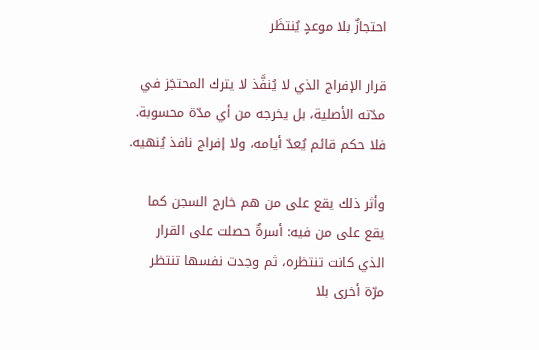احتجازٌ بلا موعدٍ يُنتظَر

قرار الإفراج الذي لا يُنفَّذ لا يترك المحتجَز في مدّته الأصلية، بل يخرجه من أي مدّة محسوبة. فلا حكم قائم يُعدّ أيامه، ولا إفراج نافذ يُنهيه.

وأثر ذلك يقع على من هم خارج السجن كما يقع على من فيه: أسرةٌ حصلت على القرار الذي كانت تنتظره، ثم وجدت نفسها تنتظر مرّة أخرى بلا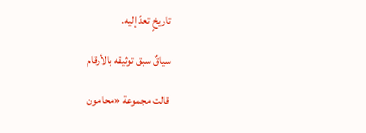تاريخٍ تعدّ إليه.

سياقٌ سبق توثيقه بالأرقام

قالت مجموعة «محامون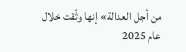من أجل العدالة» إنها وثّقت خلال عام 2025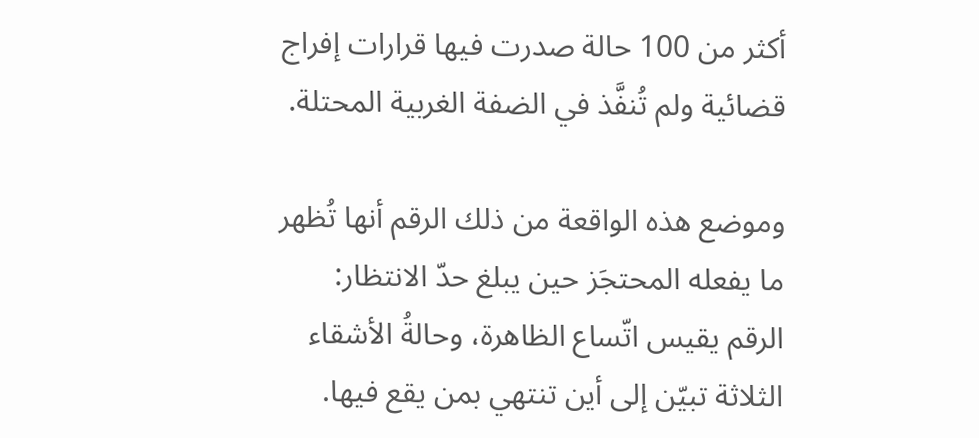أكثر من 100 حالة صدرت فيها قرارات إفراج قضائية ولم تُنفَّذ في الضفة الغربية المحتلة.

وموضع هذه الواقعة من ذلك الرقم أنها تُظهر ما يفعله المحتجَز حين يبلغ حدّ الانتظار: الرقم يقيس اتّساع الظاهرة، وحالةُ الأشقاء الثلاثة تبيّن إلى أين تنتهي بمن يقع فيها.